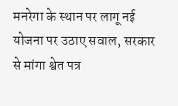मनरेगा के स्थान पर लागू नई योजना पर उठाए सवाल, सरकार से मांगा श्वेत पत्र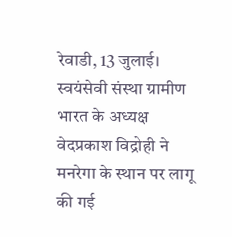रेवाडी, 13 जुलाई। स्वयंसेवी संस्था ग्रामीण भारत के अध्यक्ष वेदप्रकाश विद्रोही ने मनरेगा के स्थान पर लागू की गई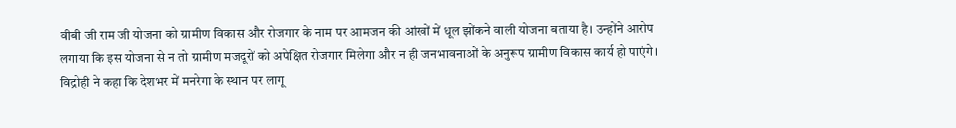वीबी जी राम जी योजना को ग्रामीण विकास और रोजगार के नाम पर आमजन की आंखों में धूल झोंकने वाली योजना बताया है। उन्होंने आरोप लगाया कि इस योजना से न तो ग्रामीण मजदूरों को अपेक्षित रोजगार मिलेगा और न ही जनभावनाओं के अनुरूप ग्रामीण विकास कार्य हो पाएंगे।
विद्रोही ने कहा कि देशभर में मनरेगा के स्थान पर लागू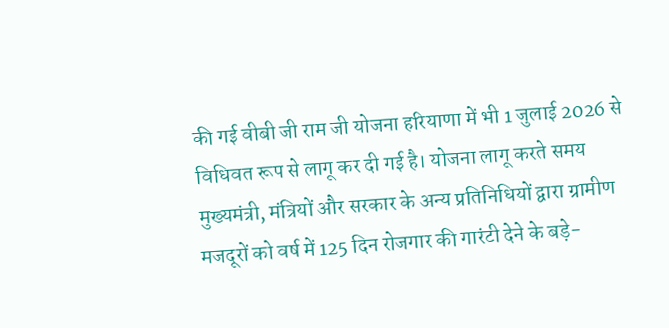की गई वीबी जी राम जी योजना हरियाणा में भी 1 जुलाई 2026 से विधिवत रूप से लागू कर दी गई है। योजना लागू करते समय मुख्यमंत्री, मंत्रियों और सरकार के अन्य प्रतिनिधियों द्वारा ग्रामीण मजदूरों को वर्ष में 125 दिन रोजगार की गारंटी देने के बड़े-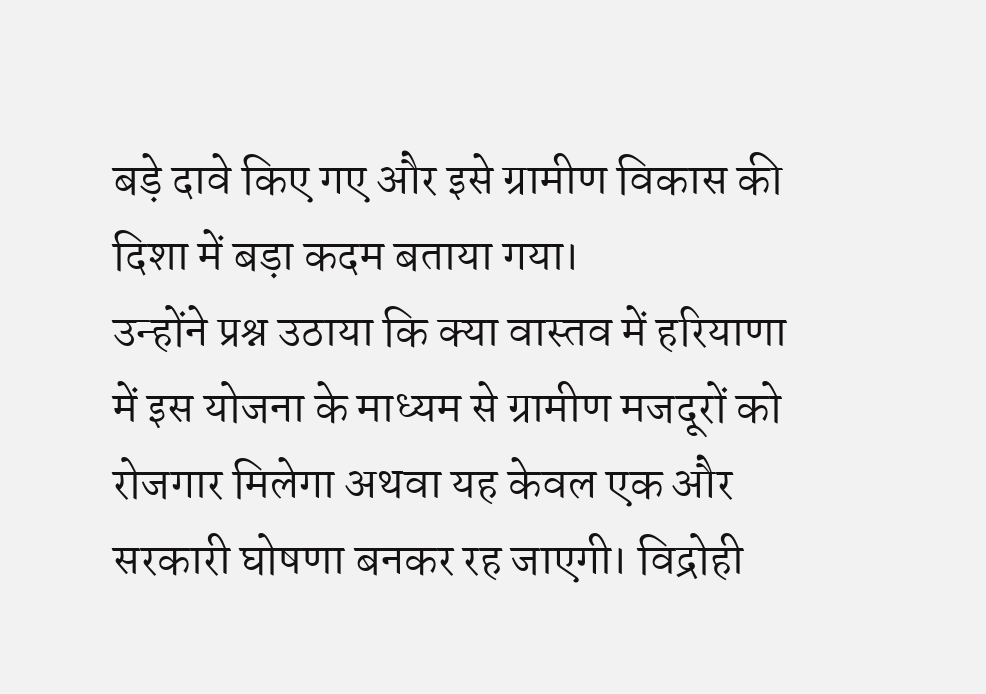बड़े दावे किए गए और इसे ग्रामीण विकास की दिशा में बड़ा कदम बताया गया।
उन्होंने प्रश्न उठाया कि क्या वास्तव में हरियाणा में इस योजना के माध्यम से ग्रामीण मजदूरों को रोजगार मिलेगा अथवा यह केवल एक और सरकारी घोषणा बनकर रह जाएगी। विद्रोही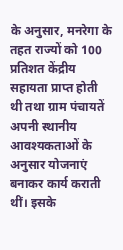के अनुसार, मनरेगा के तहत राज्यों को 100 प्रतिशत केंद्रीय सहायता प्राप्त होती थी तथा ग्राम पंचायतें अपनी स्थानीय आवश्यकताओं के अनुसार योजनाएं बनाकर कार्य कराती थीं। इसके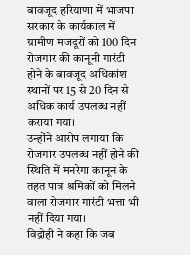बावजूद हरियाणा में भाजपा सरकार के कार्यकाल में ग्रामीण मजदूरों को 100 दिन रोजगार की कानूनी गारंटी होने के बावजूद अधिकांश स्थानों पर 15 से 20 दिन से अधिक कार्य उपलब्ध नहीं कराया गया।
उन्होंने आरोप लगाया कि रोजगार उपलब्ध नहीं होने की स्थिति में मनरेगा कानून के तहत पात्र श्रमिकों को मिलने वाला रोजगार गारंटी भत्ता भी नहीं दिया गया।
विद्रोही ने कहा कि जब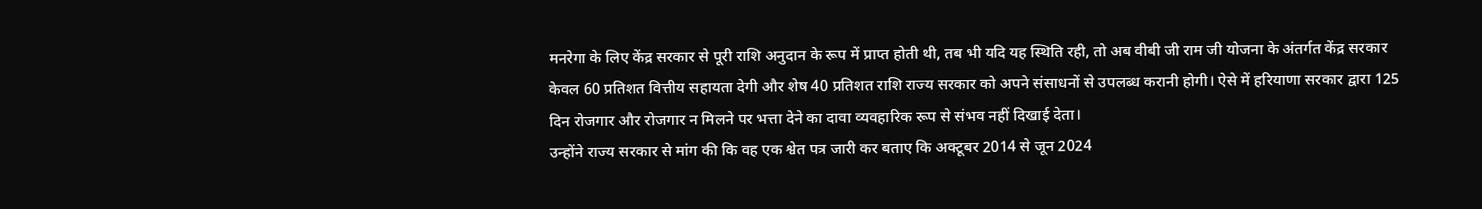मनरेगा के लिए केंद्र सरकार से पूरी राशि अनुदान के रूप में प्राप्त होती थी, तब भी यदि यह स्थिति रही, तो अब वीबी जी राम जी योजना के अंतर्गत केंद्र सरकार केवल 60 प्रतिशत वित्तीय सहायता देगी और शेष 40 प्रतिशत राशि राज्य सरकार को अपने संसाधनों से उपलब्ध करानी होगी। ऐसे में हरियाणा सरकार द्वारा 125 दिन रोजगार और रोजगार न मिलने पर भत्ता देने का दावा व्यवहारिक रूप से संभव नहीं दिखाई देता।
उन्होंने राज्य सरकार से मांग की कि वह एक श्वेत पत्र जारी कर बताए कि अक्टूबर 2014 से जून 2024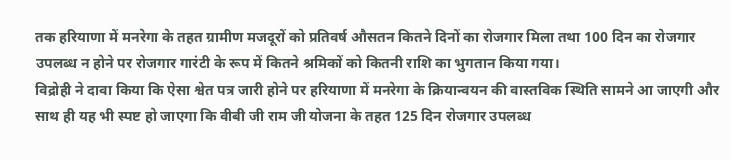तक हरियाणा में मनरेगा के तहत ग्रामीण मजदूरों को प्रतिवर्ष औसतन कितने दिनों का रोजगार मिला तथा 100 दिन का रोजगार उपलब्ध न होने पर रोजगार गारंटी के रूप में कितने श्रमिकों को कितनी राशि का भुगतान किया गया।
विद्रोही ने दावा किया कि ऐसा श्वेत पत्र जारी होने पर हरियाणा में मनरेगा के क्रियान्वयन की वास्तविक स्थिति सामने आ जाएगी और साथ ही यह भी स्पष्ट हो जाएगा कि वीबी जी राम जी योजना के तहत 125 दिन रोजगार उपलब्ध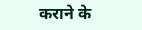कराने के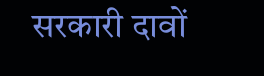सरकारी दावों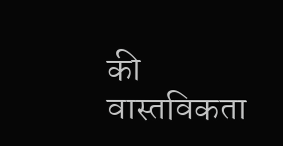की वास्तविकता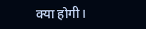क्या होगी।